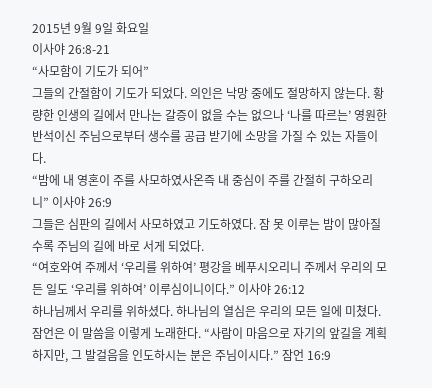2015년 9월 9일 화요일
이사야 26:8-21
“사모함이 기도가 되어”
그들의 간절함이 기도가 되었다. 의인은 낙망 중에도 절망하지 않는다. 황량한 인생의 길에서 만나는 갈증이 없을 수는 없으나 ‘나를 따르는’ 영원한 반석이신 주님으로부터 생수를 공급 받기에 소망을 가질 수 있는 자들이다.
“밤에 내 영혼이 주를 사모하였사온즉 내 중심이 주를 간절히 구하오리니” 이사야 26:9
그들은 심판의 길에서 사모하였고 기도하였다. 잠 못 이루는 밤이 많아질수록 주님의 길에 바로 서게 되었다.
“여호와여 주께서 ‘우리를 위하여’ 평강을 베푸시오리니 주께서 우리의 모든 일도 ‘우리를 위하여’ 이루심이니이다.” 이사야 26:12
하나님께서 우리를 위하셨다. 하나님의 열심은 우리의 모든 일에 미쳤다. 잠언은 이 말씀을 이렇게 노래한다. “사람이 마음으로 자기의 앞길을 계획하지만, 그 발걸음을 인도하시는 분은 주님이시다.” 잠언 16:9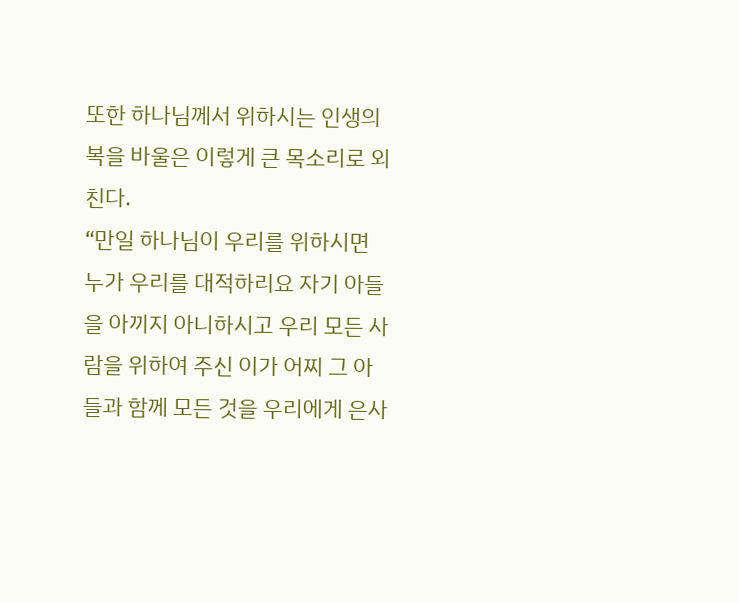또한 하나님께서 위하시는 인생의 복을 바울은 이렇게 큰 목소리로 외친다.
“만일 하나님이 우리를 위하시면 누가 우리를 대적하리요 자기 아들을 아끼지 아니하시고 우리 모든 사람을 위하여 주신 이가 어찌 그 아들과 함께 모든 것을 우리에게 은사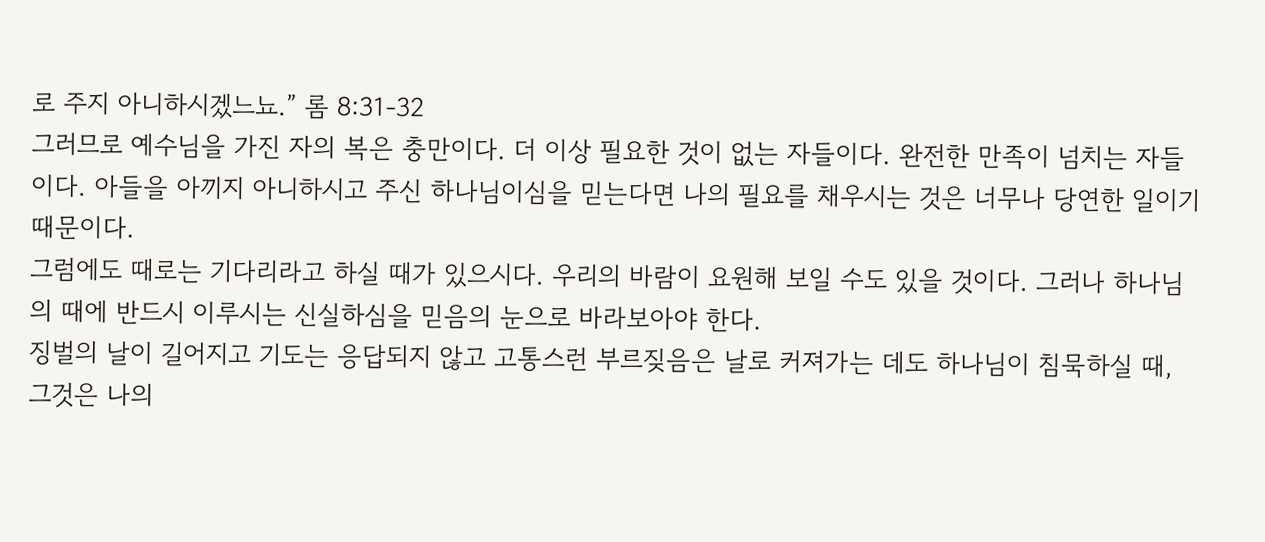로 주지 아니하시겠느뇨.” 롬 8:31-32
그러므로 예수님을 가진 자의 복은 충만이다. 더 이상 필요한 것이 없는 자들이다. 완전한 만족이 넘치는 자들이다. 아들을 아끼지 아니하시고 주신 하나님이심을 믿는다면 나의 필요를 채우시는 것은 너무나 당연한 일이기 때문이다.
그럼에도 때로는 기다리라고 하실 때가 있으시다. 우리의 바람이 요원해 보일 수도 있을 것이다. 그러나 하나님의 때에 반드시 이루시는 신실하심을 믿음의 눈으로 바라보아야 한다.
징벌의 날이 길어지고 기도는 응답되지 않고 고통스런 부르짖음은 날로 커져가는 데도 하나님이 침묵하실 때, 그것은 나의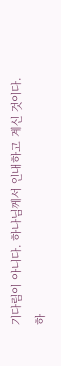기다림이 아니다. 하나님께서 인내하고 계신 것이다.
하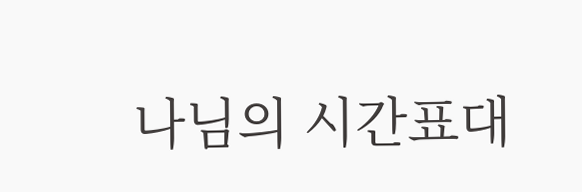나님의 시간표대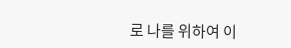로 나를 위하여 이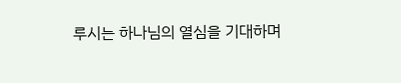루시는 하나님의 열심을 기대하며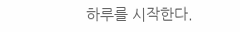하루를 시작한다.